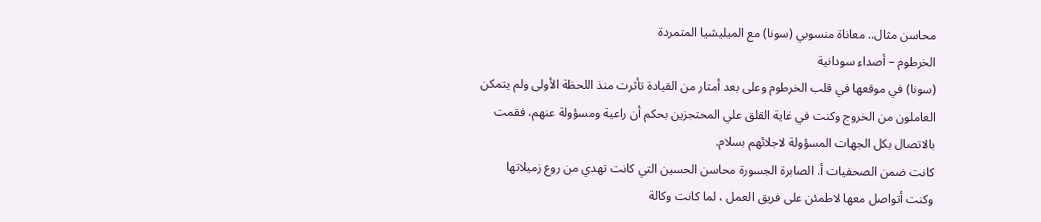محاسن مثال.. معاناة منسوبي (سونا) مع الميليشيا المتمردة
الخرطوم – أصداء سودانية
(سونا) في موقعها في قلب الخرطوم وعلى بعد أمتار من القيادة تأثرت منذ اللحظة الأولى ولم يتمكن العاملون من الخروج وكنت في غاية القلق علي المحتجزين بحكم أن راعية ومسؤولة عنهم، فقمت بالاتصال بكل الجهات المسؤولة لاجلائهم بسلام.
كانت ضمن الصحفيات أ. الصابرة الجسورة محاسن الحسين التي كانت تهدي من روع زميلاتها وكنت أتواصل معها لاطمئن على فريق العمل ، لما كانت وكالة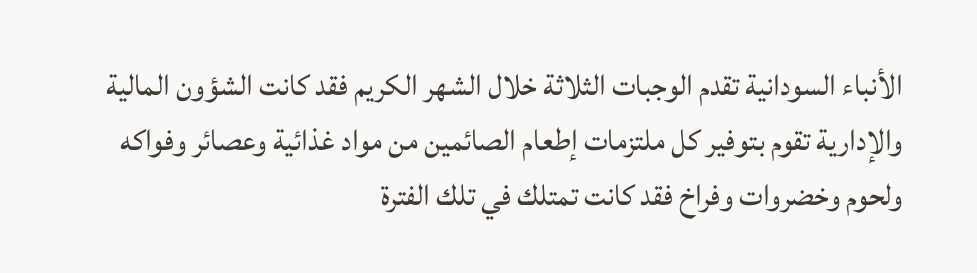الأنباء السودانية تقدم الوجبات الثلاثة خلال الشهر الكريم فقد كانت الشؤون المالية والإدارية تقوم بتوفير كل ملتزمات إطعام الصائمين من مواد غذائية وعصائر وفواكه ولحوم وخضروات وفراخ فقد كانت تمتلك في تلك الفترة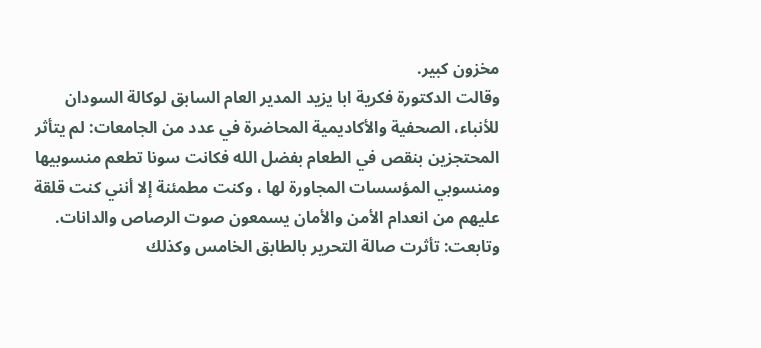مخزون كبير.
وقالت الدكتورة فكرية ابا يزيد المدير العام السابق لوكالة السودان للأنباء، الصحفية والأكاديمية المحاضرة في عدد من الجامعات: لم يتأثر المحتجزين بنقص في الطعام بفضل الله فكانت سونا تطعم منسوبيها ومنسوبي المؤسسات المجاورة لها ، وكنت مطمئنة إلا أنني كنت قلقة عليهم من انعدام الأمن والأمان يسمعون صوت الرصاص والدانات.
وتابعت: تأثرت صالة التحرير بالطابق الخامس وكذلك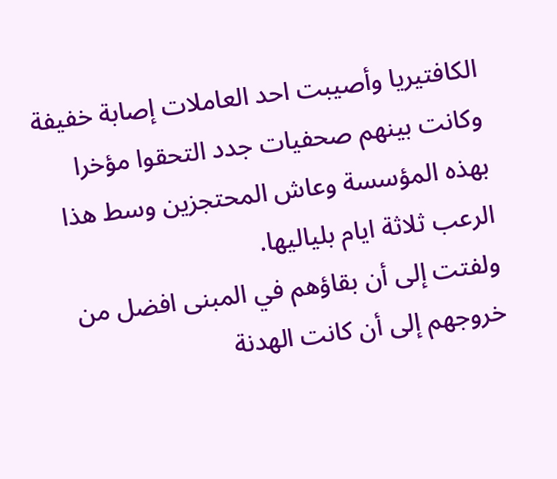الكافتيريا وأصيبت احد العاملات إصابة خفيفة وكانت بينهم صحفيات جدد التحقوا مؤخرا بهذه المؤسسة وعاش المحتجزين وسط هذا الرعب ثلاثة ايام بلياليها.
ولفتت إلى أن بقاؤهم في المبنى افضل من خروجهم إلى أن كانت الهدنة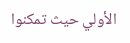الأولي حيث تمكنوا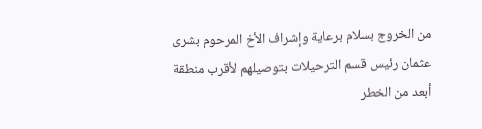من الخروج بسلام برعاية وإشراف الأخ المرحوم بشرى عثمان رئيس قسم الترحيلات بتوصيلهم لأقرب منطقة أبعد من الخطر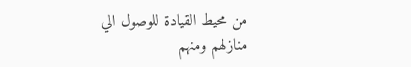من محيط القيادة للوصول الي منازلهم ومنهم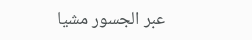عبر الجسور مشيا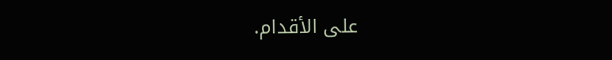على الأقدام.